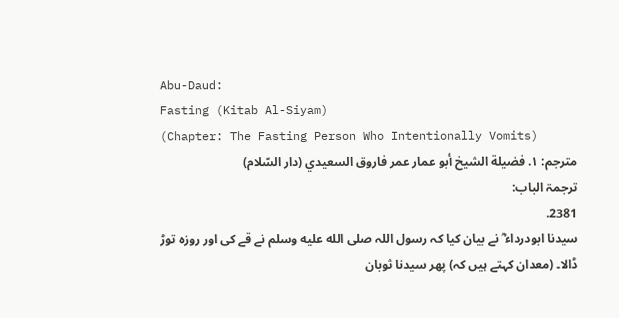Abu-Daud:
Fasting (Kitab Al-Siyam)
(Chapter: The Fasting Person Who Intentionally Vomits)
مترجم: ١. فضيلة الشيخ أبو عمار عمر فاروق السعيدي (دار السّلام)
ترجمۃ الباب:
2381.
سیدنا ابودرداء ؓ نے بیان کیا کہ رسول اللہ صلى الله عليه وسلم نے قے کی اور روزہ توڑ ڈالا۔ (معدان کہتے ہیں کہ) پھر سیدنا ثوبان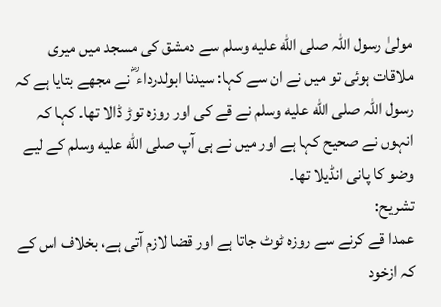مولیٰ رسول اللہ صلى الله عليه وسلم سے دمشق کی مسجد میں میری ملاقات ہوئی تو میں نے ان سے کہا: سیدنا ابولدرداء ؓ نے مجھے بتایا ہے کہ رسول اللہ صلى الله عليه وسلم نے قے کی اور روزہ توڑ ڈالا تھا۔ کہا کہ انہوں نے صحیح کہا ہے اور میں نے ہی آپ صلى الله عليه وسلم کے لیے وضو کا پانی انڈیلا تھا۔
تشریح:
عمدا قے کرنے سے روزہ ٹوٹ جاتا ہے اور قضا لازم آتی ہے، بخلاف اس کے کہ ازخود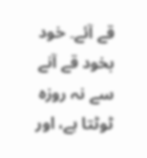قے آئے۔ خود بخود قے آنے سے نہ روزہ ٹوٹتا ہے، اور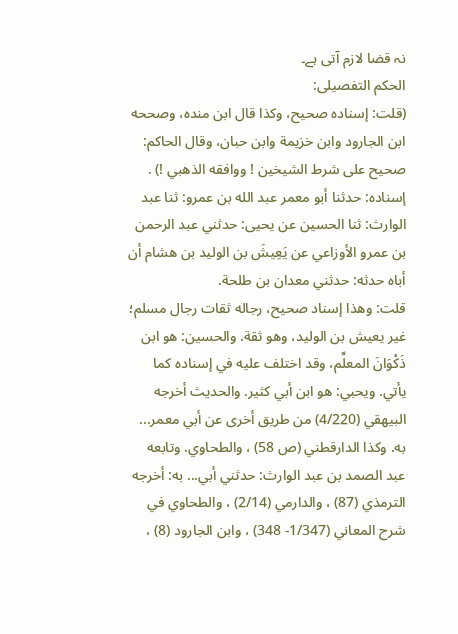نہ قضا لازم آتی ہے۔
الحکم التفصیلی:
(قلت: إسناده صحيح، وكذا قال ابن منده، وصححه ابن الجارود وابن خزيمة وابن حبان، وقال الحاكم: صحيح على شرط الشيخين ! ووافقه الذهبي !) . إسناده: حدثنا أبو معمر عبد الله بن عمرو: ثنا عبد الوارث: ثنا الحسين عن يحيى: حدثني عبد الرحمن بن عمرو الأوزاعي عن يَعِيشَ بن الوليد بن هشام أن أباه حدثه: حدثني معدان بن طلحة.
قلت: وهذا إسناد صحيح، رجاله ثقات رجال مسلم؛ غير يعيش بن الوليد، وهو ثقة. والحسين: هو ابن ذَكْوَانَ المعلِّم، وقد اختلف عليه في إسناده كما يأتي. ويحبي: هو ابن أبي كثير. والحديث أخرجه البيهقي (4/220) من طريق أخرى عن أبي معمر... به. وكذا الدارقطني (ص 58) ، والطحاوي. وتابعه عبد الصمد بن عبد الوارث: حدثني أبي... به: أخرجه الترمذي (87) ، والدارمي (2/14) ، والطحاوي في شرح المعاني (1/347- 348) ، وابن الجارود (8) ،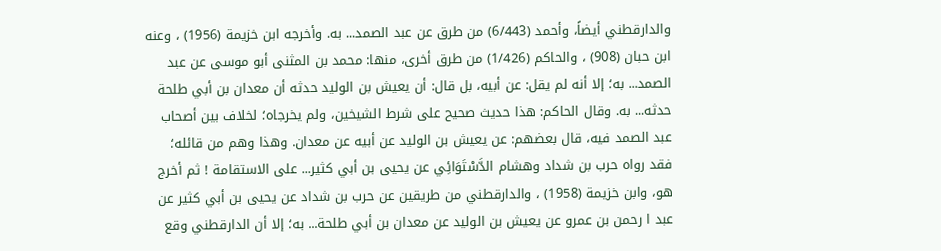والدارقطني أيضاً، وأحمد (6/443) من طرق عن عبد الصمد... به. وأخرجه ابن خزيمة (1956) ، وعنه ابن حبان (908) ، والحاكم (1/426) من طرق أخرى، منها: محمد بن المثنى أبو موسى عن عبد الصمد... به؛ إلا أنه لم يقل: عن أبيه، بل قال: أن يعيش بن الوليد حدثه أن معدان بن أبي طلحة حدثه... به. وقال الحاكم: هذا حديث صحيح على شرط الشيخين، ولم يخرجاه؛ لخلاف بين أصحاب عبد الصمد فيه، قال بعضهم: عن يعيش بن الوليد عن أبيه عن معدان. وهذا وهم من قائله؛ فقد رواه حرب بن شداد وهشام الدَّسْتَوَائِي عن يحيى بن أبي كثير... على الاستقامة ! ثم أخرج هو، وابن خزيمة (1958) ، والدارقطني من طريقين عن حرب بن شداد عن يحيى بن أبي كثير عن عبد ا رحمن بن عمرو عن يعيش بن الوليد عن معدان بن أبي طلحة... به؛ إلا أن الدارقطني وقع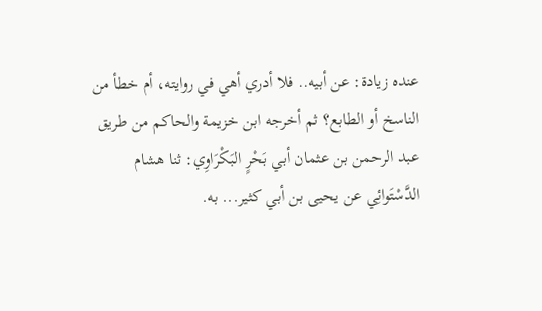عنده زيادة: عن أبيه.. فلا أدري أهي في روايته، أم خطأ من الناسخ أو الطابع؟ ثم أخرجه ابن خزيمة والحاكم من طريق عبد الرحمن بن عثمان أبي بَحْرٍ البَكْرَاوِي: ثنا هشام الدَّسْتَوائِي عن يحيى بن أبي كثير... به.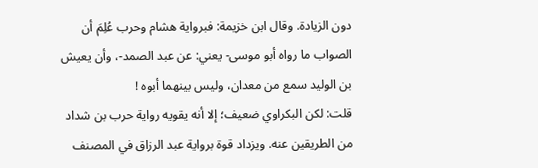دون الزيادة. وقال ابن خزيمة: فبرواية هشام وحرب عُلِمَ أن الصواب ما رواه أبو موسى- يعني: عن عبد الصمد-، وأن يعيش بن الوليد سمع من معدان، وليس بينهما أبوه !
قلت: لكن البكراوي ضعيف؛ إلا أنه يقويه رواية حرب بن شداد من الطريقين عنه. ويزداد قوة برواية عبد الرزاق في المصنف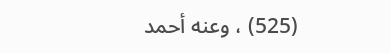(525) ، وعنه أحمد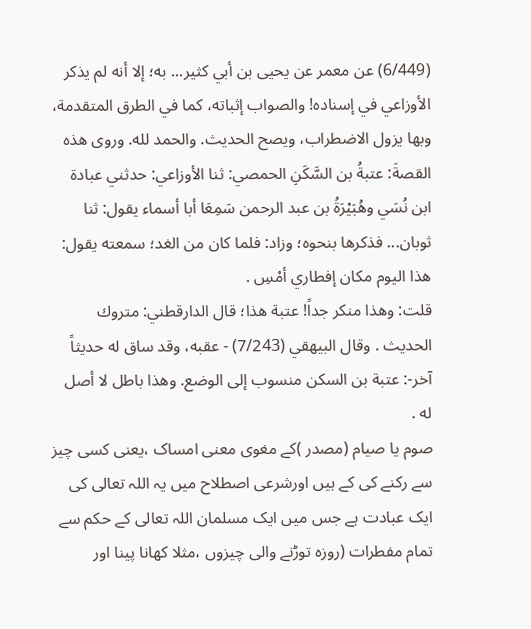(6/449) عن معمر عن يحيى بن أبي كثير... به؛ إلا أنه لم يذكر الأوزاعي في إسناده! والصواب إثباته، كما في الطرق المتقدمة، وبها يزول الاضطراب، ويصح الحديث. والحمد لله. وروى هذه القصةَ: عتبةُ بن السَّكَنِ الحمصي: ثنا الأوزاعي: حدثني عبادة ابن نُسَي وهُبَيْرَةُ بن عبد الرحمن سَمِعَا أبا أسماء يقول: ثنا ثوبان... فذكرها بنحوه؛ وزاد: فلما كان من الغد؛ سمعته يقول: هذا اليوم مكان إفطاري أمْسِ .
قلت: وهذا منكر جداً! عتبة هذا؛ قال الدارقطني: متروك الحديث . وقال البيهقي (7/243) - عقبه، وقد ساق له حديثاً آخر-: عتبة بن السكن منسوب إلى الوضع. وهذا باطل لا أصل له .
صوم یا صیام (مصدر )کے مغوی معنی امساک ،یعنی کسی چیز سے رکنے کی کے ہیں اورشرعی اصطلاح میں یہ اللہ تعالی کی ایک عبادت ہے جس میں ایک مسلمان اللہ تعالی کے حکم سے تمام مفطرات (روزہ توڑنے والی چیزوں ،مثلا کھانا پینا اور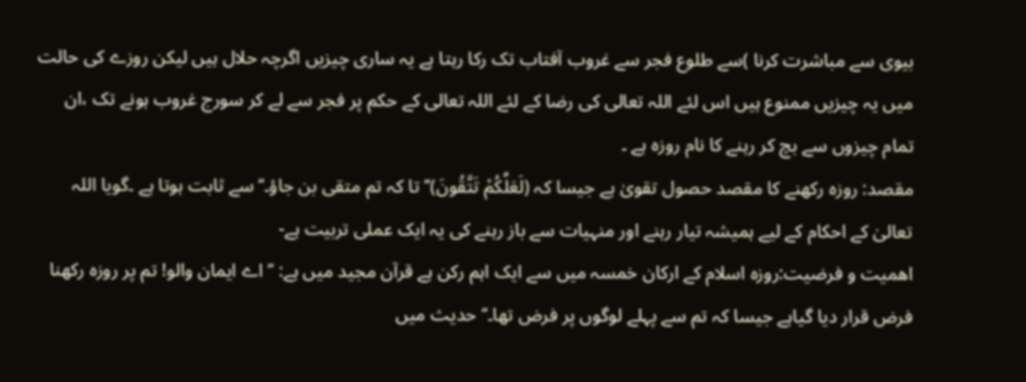بیوی سے مباشرت کرنا )سے طلوع فجر سے غروب آفتاب تک رکا رہتا ہے یہ ساری چیزیں اگرچہ حلال ہیں لیکن روزے کی حالت میں یہ چیزیں ممنوع ہیں اس لئے اللہ تعالی کی رضا کے لئے اللہ تعالی کے حکم پر فجر سے لے کر سورج غروب ہونے تک ،ان تمام چیزوں سے بچ کر رہنے کا نام روزہ ہے ۔
مقصد: روزہ رکھنے کا مقصد حصول تقویٰ ہے جیسا کہ (لَعَلَّكُمْ تَتَّقُونَ)’’ تا کہ تم متقی بن جاؤ۔‘‘سے ثابت ہوتا ہے ۔گویا اللہ تعالیٰ کے احکام کے لیے ہمیشہ تیار رہنے اور منہیات سے باز رہنے کی یہ ایک عملی تربیت ہے-
اھمیت و فرضیت:روزہ اسلام کے ارکان خمسہ میں سے ایک اہم رکن ہے قرآن مجید میں ہے: ’’اے ایمان والو! تم پر روزہ رکھنا فرض قرار دیا گیاہے جیسا کہ تم سے پہلے لوگوں پر فرض تھا۔‘‘ حدیث میں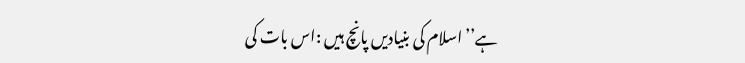ہے’’اسلام کی بنیادیں پانچ ہیں :اس بات کی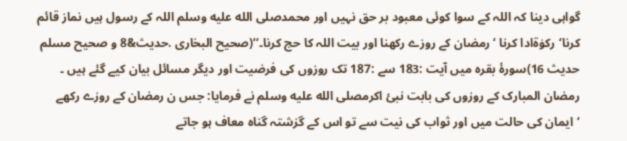گواہی دینا کہ اللہ کے سوا کوئی معبود بر حق نہیں اور محمدصلى الله عليه وسلم اللہ کے رسول ہیں نماز قائم کرنا‘رکوٰۃادا کرنا ‘رمضان کے روزے رکھنا اور بیت اللہ کا حج کرنا۔‘‘(صحيح البخارى .حديث&8 و صحيح مسلم حديث 16)سورۂ بقرہ میں آیت :183 سے :187 تک روزوں کی فرضیت اور دیگر مسائل بیان کیے گئے ہیں ۔ رمضان المبارک کے روزوں کی بابت نبئ اکرمصلى الله عليه وسلم نے فرمایا: جس ن رمضان کے روزے رکھے ‘ایمان کی حالت میں اور ثواب کی نیت سے تو اس کے گزشتہ گناہ معاف ہو جاتے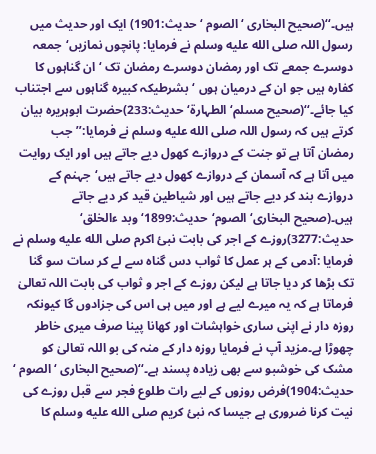ہیں۔‘‘(صحیح البخاری ‘الصوم ‘ حدیث:1901) ایک اور حدیث میں رسول اللہ صلى الله عليه وسلم نے فرمایا: پانچوں نمازیں‘جمعہ دوسرے جمعے تک اور رمضان دوسرے رمضان تک ‘ان گناہوں کا کفارہ ہیں جو ان کے درمیان ہوں ‘بشرطیکہ کبیرہ گناہوں سے اجتناب کیا جائے۔‘‘(صحیح مسلم‘الطہارۃ‘حدیث:233)حضرت ابوہریرہ بیان کرتے ہیں کہ رسول اللہ صلى الله عليه وسلم نے فرمایا:’’جب رمضان آتا ہے تو جنت کے دروازے کھول دیے جاتے ہیں اور ایک روایت میں آتا ہے کہ آسمان کے دروازے کھول دیے جاتے ہیں‘جہنم کے دروازے بند کر دیے جاتے ہیں اور شیاطین قید کر دیے جاتے ہیں۔(صحیح البخاری‘ الصوم‘حدیث:1899‘وبد ءالخلق‘ حدیث:3277)روزے کے اجر کی بابت نبئ اکرم صلى الله عليه وسلم نے فرمایا :آدمی کے ہر عمل کا ثواب دس گناہ سے لے کر سات سو گنا تک بڑھا کر دیا جاتا ہے لیکن روزے کے اجر و ثواب کی بابت اللہ تعالیٰ فرماتا ہے کہ یہ میرے لیے ہے اور میں ہی اس کی جزادوں گا کیونکہ روزہ دار نے اپنی ساری خواہشات اور کھانا پینا صرف میری خاطر چھوڑا ہے۔مزید آپ نے فرمایا روزہ دار کے منہ کی بو اللہ تعالیٰ کو مشک کی خوشبو سے بھی زیادہ پسند ہے۔‘‘(صحیح البخاری ‘الصوم ‘ حدیث:1904)فرض روزوں کے لیے رات طلوع فجر سے قبل روزے کی نیت کرنا ضروری ہے جیسا کہ نبئ کریم صلى الله عليه وسلم کا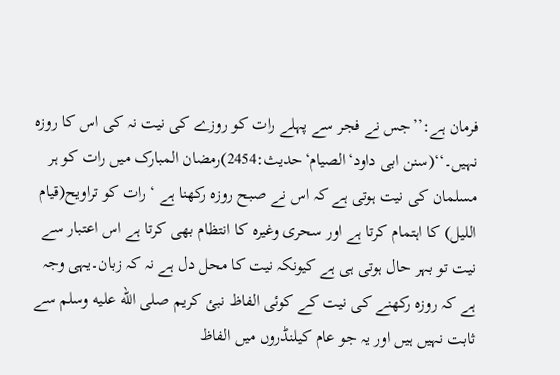فرمان ہے:’’جس نے فجر سے پہلے رات کو روزے کی نیت نہ کی اس کا روزہ نہیں۔‘‘(سنن ابی داود‘الصیام‘حدیث:2454)رمضان المبارک میں رات کو ہر مسلمان کی نیت ہوتی ہے کہ اس نے صبح روزہ رکھنا ہے ‘ رات کو تراویح(قیام اللیل) کا اہتمام کرتا ہے اور سحری وغیرہ کا انتظام بھی کرتا ہے اس اعتبار سے نیت تو بہر حال ہوتی ہی ہے کیونکہ نیت کا محل دل ہے نہ کہ زبان۔یہی وجہ ہے کہ روزہ رکھنے کی نیت کے کوئی الفاظ نبئ کریم صلى الله عليه وسلم سے ثابت نہیں ہیں اور یہ جو عام کیلنڈروں میں الفاظ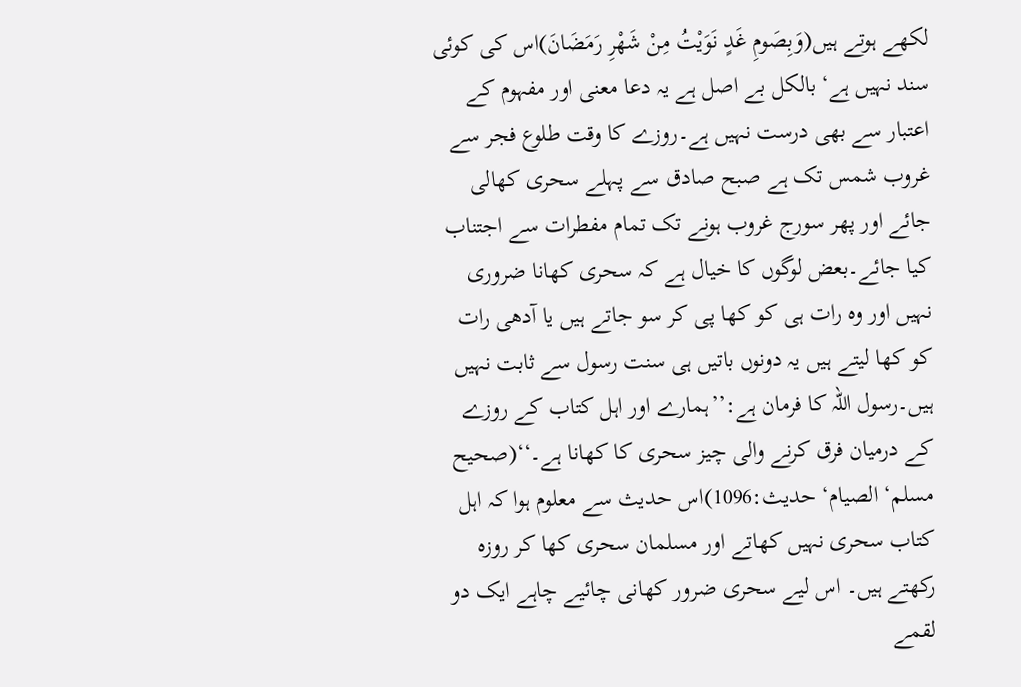لکھے ہوتے ہیں(وَبِصَومِ غَدٍ نَوَيْتُ مِنْ شَهْرِ رَمَضَانَ)اس کی کوئی سند نہیں ہے‘ بالکل بے اصل ہے یہ دعا معنی اور مفہوم کے اعتبار سے بھی درست نہیں ہے۔روزے کا وقت طلوع فجر سے غروب شمس تک ہے صبح صادق سے پہلے سحری کھالی جائے اور پھر سورج غروب ہونے تک تمام مفطرات سے اجتناب کیا جائے۔بعض لوگوں کا خیال ہے کہ سحری کھانا ضروری نہیں اور وہ رات ہی کو کھا پی کر سو جاتے ہیں یا آدھی رات کو کھا لیتے ہیں یہ دونوں باتیں ہی سنت رسول سے ثابت نہیں ہیں۔رسول اللہ کا فرمان ہے:’’ہمارے اور اہل کتاب کے روزے کے درمیان فرق کرنے والی چیز سحری کا کھانا ہے۔‘‘(صحیح مسلم‘ الصیام‘ حدیث:1096)اس حدیث سے معلوم ہوا کہ اہل کتاب سحری نہیں کھاتے اور مسلمان سحری کھا کر روزہ رکھتے ہیں۔ اس لیے سحری ضرور کھانی چائیے چاہے ایک دو لقمے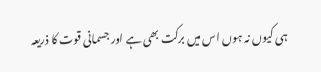ہی کیوں نہ ہوں اس میں برکت بھی ہے اور جسمانی قوت کا ذریعہ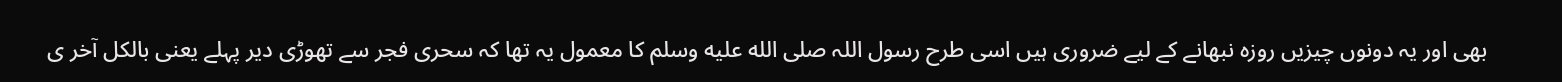بھی اور یہ دونوں چیزیں روزہ نبھانے کے لیے ضروری ہیں اسی طرح رسول اللہ صلى الله عليه وسلم کا معمول یہ تھا کہ سحری فجر سے تھوڑی دیر پہلے یعنی بالکل آخر ی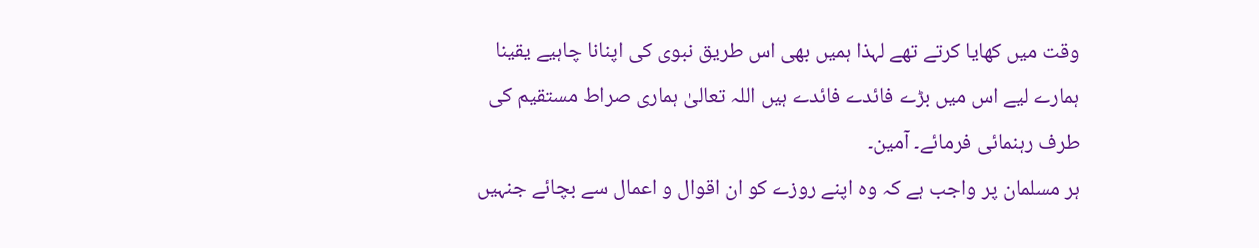وقت میں کھایا کرتے تھے لہذا ہمیں بھی اس طریق نبوی کی اپنانا چاہیے یقینا ہمارے لیے اس میں بڑے فائدے فائدے ہیں اللہ تعالیٰ ہماری صراط مستقیم کی طرف رہنمائی فرمائے۔ آمین۔
ہر مسلمان پر واجب ہے کہ وہ اپنے روزے کو ان اقوال و اعمال سے بچائے جنہیں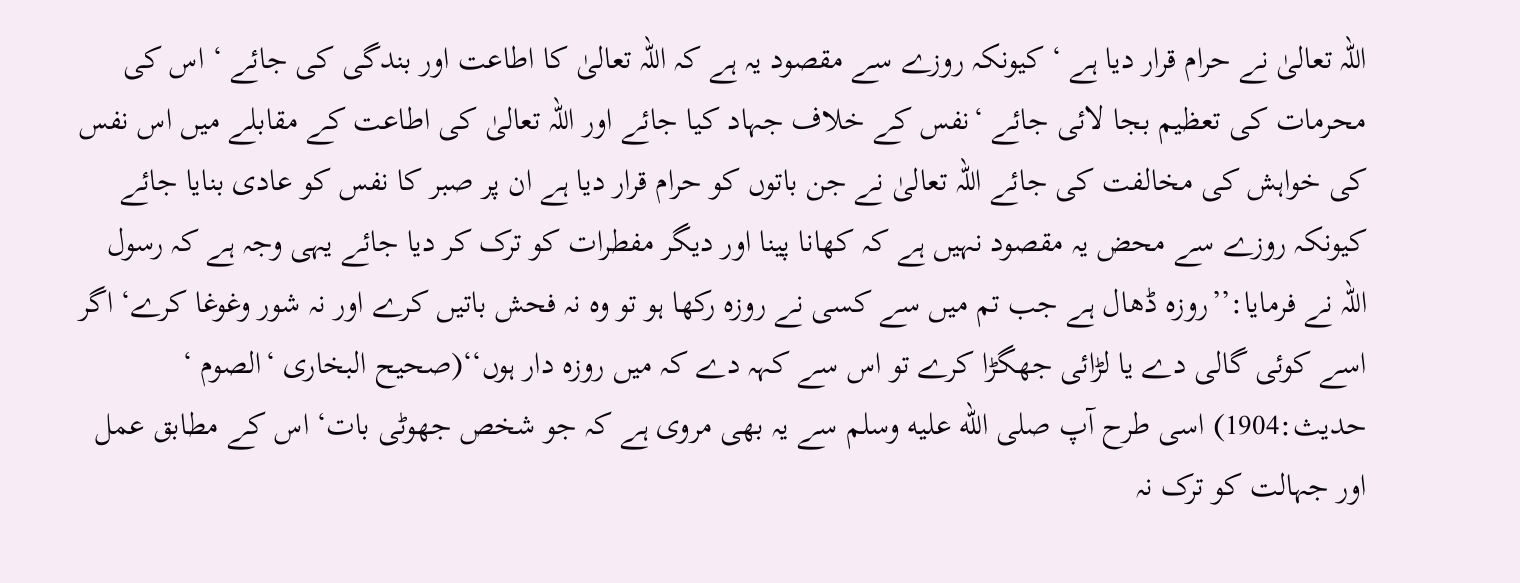اللہ تعالیٰ نے حرام قرار دیا ہے ‘ کیونکہ روزے سے مقصود یہ ہے کہ اللہ تعالیٰ کا اطاعت اور بندگی کی جائے ‘ اس کی محرمات کی تعظیم بجا لائی جائے ‘نفس کے خلاف جہاد کیا جائے اور اللہ تعالیٰ کی اطاعت کے مقابلے میں اس نفس کی خواہش کی مخالفت کی جائے اللہ تعالیٰ نے جن باتوں کو حرام قرار دیا ہے ان پر صبر کا نفس کو عادی بنایا جائے کیونکہ روزے سے محض یہ مقصود نہیں ہے کہ کھانا پینا اور دیگر مفطرات کو ترک کر دیا جائے یہی وجہ ہے کہ رسول اللہ نے فرمایا:’’روزہ ڈھال ہے جب تم میں سے کسی نے روزہ رکھا ہو تو وہ نہ فحش باتیں کرے اور نہ شور وغوغا کرے‘ اگر اسے کوئی گالی دے یا لڑائی جھگڑا کرے تو اس سے کہہ دے کہ میں روزہ دار ہوں‘‘(صحیح البخاری ‘الصوم ‘ حدیث:1904) اسی طرح آپ صلى الله عليه وسلم سے یہ بھی مروی ہے کہ جو شخص جھوٹی بات‘ اس کے مطابق عمل اور جہالت کو ترک نہ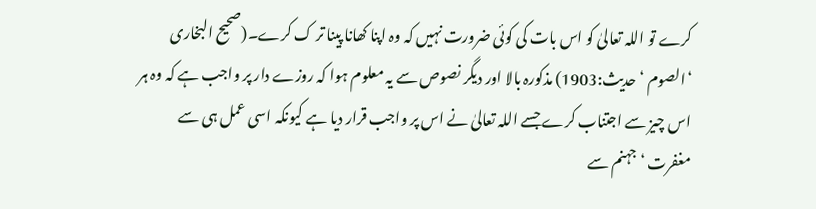کرے تو اللہ تعالیٰ کو اس بات کی کوئی ضرورت نہیں کہ وہ اپنا کھانا پینا تر ک کرے۔(صحیح البخاری ‘الصوم ‘ حدیث:1903) مذکورہ بالا اور دیگر نصوص سے یہ معلوم ہوا کہ روزے دار پر واجب ہے کہ وہ ہر اس چیز سے اجتناب کرے جسے اللہ تعالیٰ نے اس پر واجب قرار دیا ہے کیونکہ اسی عمل ہی سے مغفرت ‘جہنم سے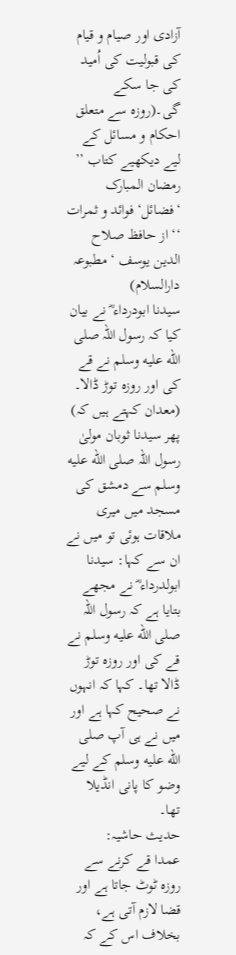آزادی اور صیام و قیام کی قبولیت کی اُمید کی جا سکے گی۔(روزہ سے متعلق احکام و مسائل کے لیے دیکھیے کتاب ’’ رمضان المبارک ‘فضائل‘ فوائد و ثمرات ‘‘ از حافظ صلاح الدین یوسف ‘ مطبوعہ دارالسلام)
سیدنا ابودرداء ؓ نے بیان کیا کہ رسول اللہ صلى الله عليه وسلم نے قے کی اور روزہ توڑ ڈالا۔ (معدان کہتے ہیں کہ) پھر سیدنا ثوبان مولیٰ رسول اللہ صلى الله عليه وسلم سے دمشق کی مسجد میں میری ملاقات ہوئی تو میں نے ان سے کہا: سیدنا ابولدرداء ؓ نے مجھے بتایا ہے کہ رسول اللہ صلى الله عليه وسلم نے قے کی اور روزہ توڑ ڈالا تھا۔ کہا کہ انہوں نے صحیح کہا ہے اور میں نے ہی آپ صلى الله عليه وسلم کے لیے وضو کا پانی انڈیلا تھا۔
حدیث حاشیہ:
عمدا قے کرنے سے روزہ ٹوٹ جاتا ہے اور قضا لازم آتی ہے، بخلاف اس کے کہ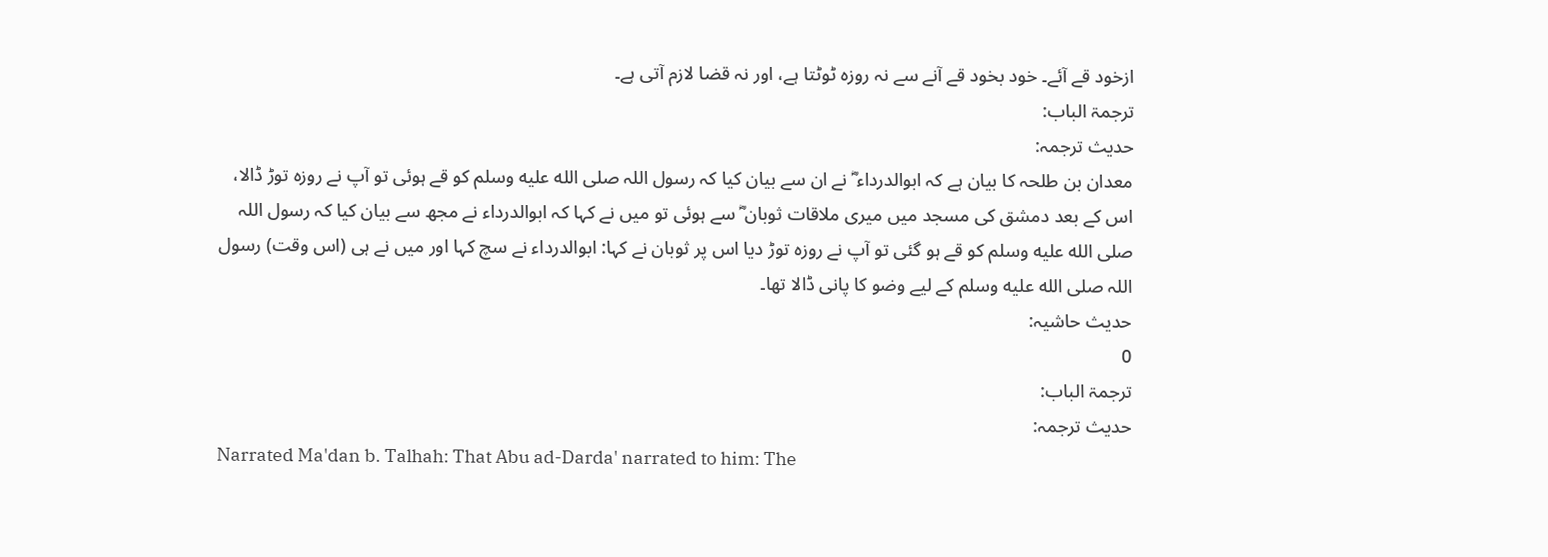ازخود قے آئے۔ خود بخود قے آنے سے نہ روزہ ٹوٹتا ہے، اور نہ قضا لازم آتی ہے۔
ترجمۃ الباب:
حدیث ترجمہ:
معدان بن طلحہ کا بیان ہے کہ ابوالدرداء ؓ نے ان سے بیان کیا کہ رسول اللہ صلى الله عليه وسلم کو قے ہوئی تو آپ نے روزہ توڑ ڈالا، اس کے بعد دمشق کی مسجد میں میری ملاقات ثوبان ؓ سے ہوئی تو میں نے کہا کہ ابوالدرداء نے مجھ سے بیان کیا کہ رسول اللہ صلى الله عليه وسلم کو قے ہو گئی تو آپ نے روزہ توڑ دیا اس پر ثوبان نے کہا: ابوالدرداء نے سچ کہا اور میں نے ہی (اس وقت) رسول اللہ صلى الله عليه وسلم کے لیے وضو کا پانی ڈالا تھا۔
حدیث حاشیہ:
0
ترجمۃ الباب:
حدیث ترجمہ:
Narrated Ma'dan b. Talhah: That Abu ad-Darda' narrated to him: The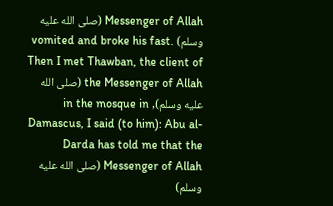Messenger of Allah (صلى الله عليه وسلم) vomited and broke his fast. Then I met Thawban, the client of the Messenger of Allah (صلى الله عليه وسلم), in the mosque in Damascus, I said (to him): Abu al-Darda has told me that the Messenger of Allah (صلى الله عليه وسلم)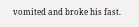vomited and broke his fast.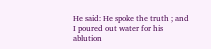He said: He spoke the truth ; and I poured out water for his ablution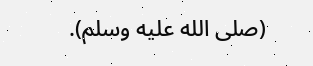(صلى الله عليه وسلم).